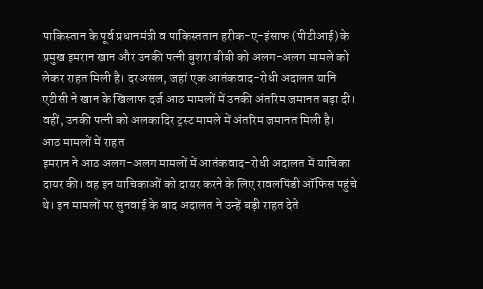पाकिस्तान के पूर्व प्रधानमंत्री व पाकिस्ततान हरीक-ए-इंसाफ (पीटीआई) के प्रमुख इमरान खान और उनकी पत्नी बुशरा बीबी को अलग-अलग मामले को लेकर राहत मिली है। दरअसल, जहां एक आतंकवाद-रोधी अदालत यानि एटीसी ने खान के खिलाफ दर्ज आठ मामलों में उनकी अंतरिम जमानत बढ़ा दी। वहीं, उनकी पत्नी को अलकादिर ट्रस्ट मामले में अंतरिम जमानत मिली है।
आठ मामलों में राहत
इमरान ने आठ अलग-अलग मामलों में आतंकवाद-रोधी अदालत में याचिका दायर की। वह इन याचिकाओं को दायर करने के लिए रावलपिंडी ऑफिस पहुंचे थे। इन मामलों पर सुनवाई के बाद अदालत ने उन्हें बड़ी राहत देते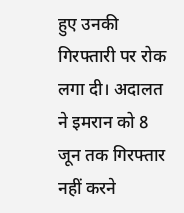हुए उनकी गिरफ्तारी पर रोक लगा दी। अदालत ने इमरान को 8 जून तक गिरफ्तार नहीं करने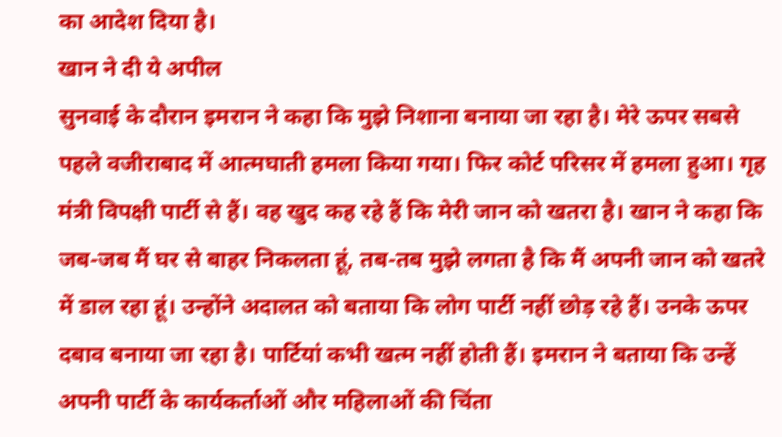का आदेश दिया है।
खान ने दी ये अपील
सुनवाई के दौरान इमरान ने कहा कि मुझे निशाना बनाया जा रहा है। मेरे ऊपर सबसे पहले वजीराबाद में आत्मघाती हमला किया गया। फिर कोर्ट परिसर में हमला हुआ। गृह मंत्री विपक्षी पार्टी से हैं। वह खुद कह रहे हैं कि मेरी जान को खतरा है। खान ने कहा कि जब-जब मैं घर से बाहर निकलता हूं, तब-तब मुझे लगता है कि मैं अपनी जान को खतरे में डाल रहा हूं। उन्होंने अदालत को बताया कि लोग पार्टी नहीं छोड़ रहे हैं। उनके ऊपर दबाव बनाया जा रहा है। पार्टियां कभी खत्म नहीं होती हैं। इमरान ने बताया कि उन्हें अपनी पार्टी के कार्यकर्ताओं और महिलाओं की चिंता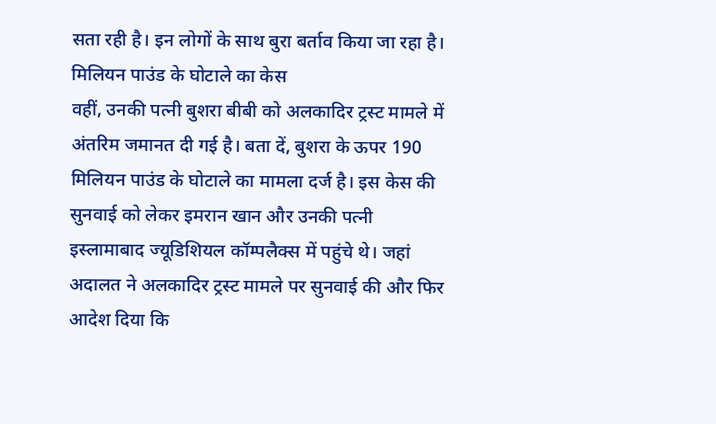सता रही है। इन लोगों के साथ बुरा बर्ताव किया जा रहा है।
मिलियन पाउंड के घोटाले का केस
वहीं, उनकी पत्नी बुशरा बीबी को अलकादिर ट्रस्ट मामले में अंतरिम जमानत दी गई है। बता दें, बुशरा के ऊपर 190 मिलियन पाउंड के घोटाले का मामला दर्ज है। इस केस की सुनवाई को लेकर इमरान खान और उनकी पत्नी इस्लामाबाद ज्यूडिशियल कॉम्पलैक्स में पहुंचे थे। जहां अदालत ने अलकादिर ट्रस्ट मामले पर सुनवाई की और फिर आदेश दिया कि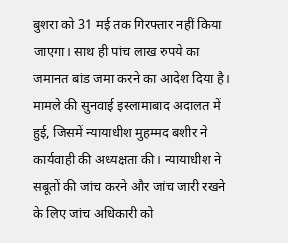बुशरा को 31 मई तक गिरफ्तार नहीं किया जाएगा। साथ ही पांच लाख रुपये का जमानत बांड जमा करने का आदेश दिया है।
मामले की सुनवाई इस्लामाबाद अदालत में हुई, जिसमें न्यायाधीश मुहम्मद बशीर ने कार्यवाही की अध्यक्षता की। न्यायाधीश ने सबूतों की जांच करने और जांच जारी रखने के लिए जांच अधिकारी को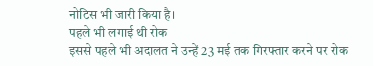नोटिस भी जारी किया है।
पहले भी लगाई थी रोक
इससे पहले भी अदालत ने उन्हें 23 मई तक गिरफ्तार करने पर रोक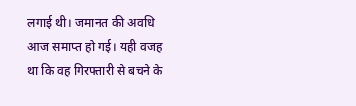लगाई थी। जमानत की अवधि आज समाप्त हो गई। यही वजह था कि वह गिरफ्तारी से बचने के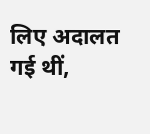लिए अदालत गई थीं,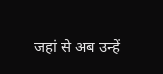जहां से अब उन्हें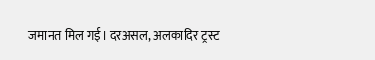जमानत मिल गई। दरअसल, अलकादिर ट्रस्ट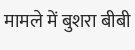मामले में बुशरा बीबी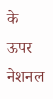के ऊपर नेशनल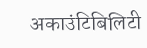अकाउंटिबिलिटी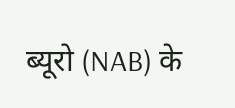ब्यूरो (NAB) के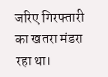जरिए गिरफ्तारी का खतरा मंडरा रहा था।